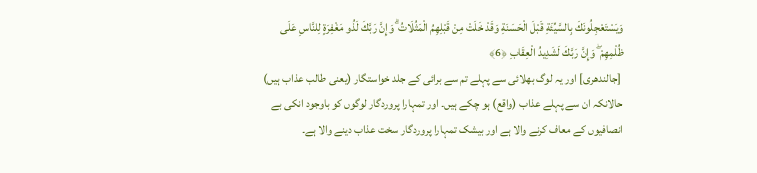وَيَسْتَعْجِلُونَكَ بِالسَّيِّئَةِ قَبْلَ الْحَسَنَةِ وَقَدْ خَلَتْ مِنْ قَبْلِهِمُ الْمَثُلَاتُ ۗ وَإِنَّ رَبَّكَ لَذُو مَغْفِرَةٍ لِلنَّاسِ عَلَى ظُلْمِهِمْ ۖ وَإِنَّ رَبَّكَ لَشَدِيدُ الْعِقَابِ ﴿6﴾
 [جالندھری] اور یہ لوگ بھلائی سے پہلے تم سے برائی کے جلد خواستگار (یعنی طالب عذاب ہیں) حالانکہ ان سے پہلے عذاب (واقع) ہو چکے ہیں۔ اور تمہارا پروردگار لوگوں کو باوجود انکی بے انصافیوں کے معاف کرنے والا ہے اور بیشک تمہارا پروردگار سخت عذاب دینے والا ہے۔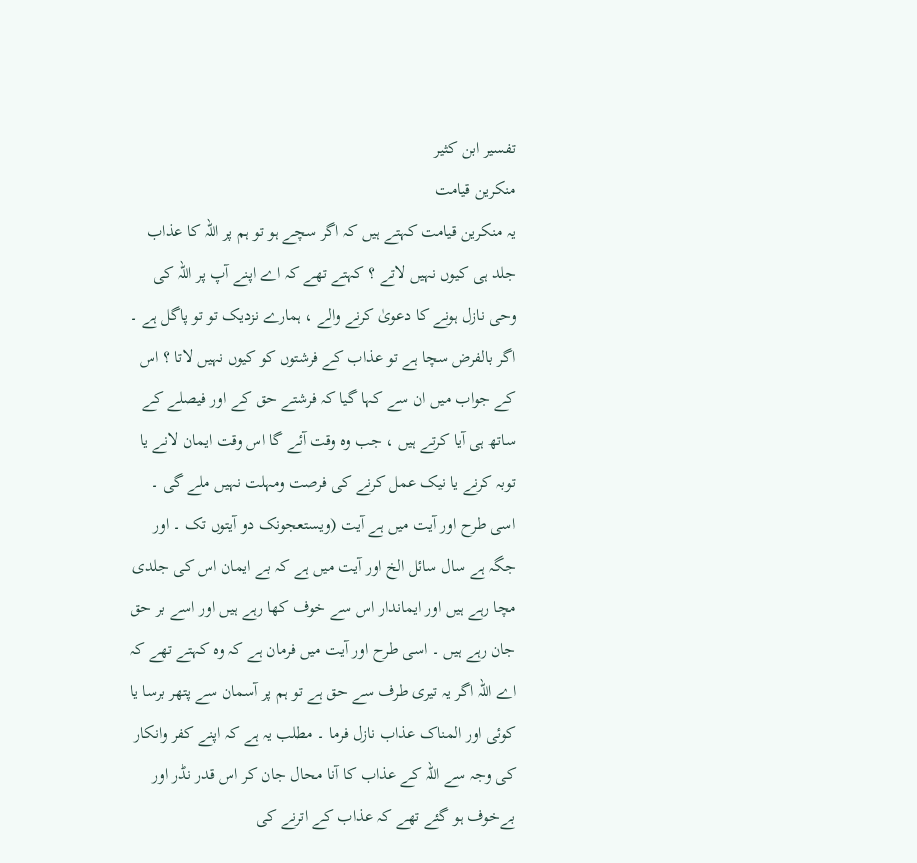تفسیر ابن كثیر
منکرین قیامت
یہ منکرین قیامت کہتے ہیں کہ اگر سچے ہو تو ہم پر اللہ کا عذاب جلد ہی کیوں نہیں لاتے ؟ کہتے تھے کہ اے اپنے آپ پر اللہ کی وحی نازل ہونے کا دعویٰ کرنے والے ، ہمارے نزدیک تو تو پاگل ہے ۔ اگر بالفرض سچا ہے تو عذاب کے فرشتوں کو کیوں نہیں لاتا ؟ اس کے جواب میں ان سے کہا گیا کہ فرشتے حق کے اور فیصلے کے ساتھ ہی آیا کرتے ہیں ، جب وہ وقت آئے گا اس وقت ایمان لانے یا توبہ کرنے یا نیک عمل کرنے کی فرصت ومہلت نہیں ملے گی ۔ اسی طرح اور آیت میں ہے آیت (ویستعجونک دو آیتوں تک ۔ اور جگہ ہے سال سائل الخ اور آیت میں ہے کہ بے ایمان اس کی جلدی مچا رہے ہیں اور ایماندار اس سے خوف کھا رہے ہیں اور اسے بر حق جان رہے ہیں ۔ اسی طرح اور آیت میں فرمان ہے کہ وہ کہتے تھے کہ اے اللہ اگر یہ تیری طرف سے حق ہے تو ہم پر آسمان سے پتھر برسا یا کوئی اور المناک عذاب نازل فرما ۔ مطلب یہ ہے کہ اپنے کفر وانکار کی وجہ سے اللہ کے عذاب کا آنا محال جان کر اس قدر نڈر اور بےخوف ہو گئے تھے کہ عذاب کے اترنے کی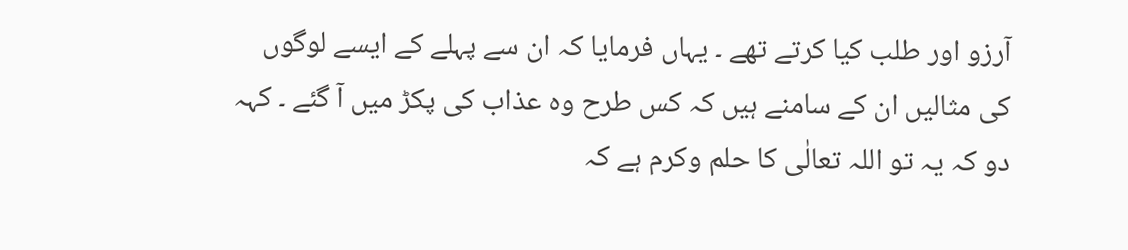آرزو اور طلب کیا کرتے تھے ۔ یہاں فرمایا کہ ان سے پہلے کے ایسے لوگوں کی مثالیں ان کے سامنے ہیں کہ کس طرح وہ عذاب کی پکڑ میں آ گئے ۔ کہہ دو کہ یہ تو اللہ تعالٰی کا حلم وکرم ہے کہ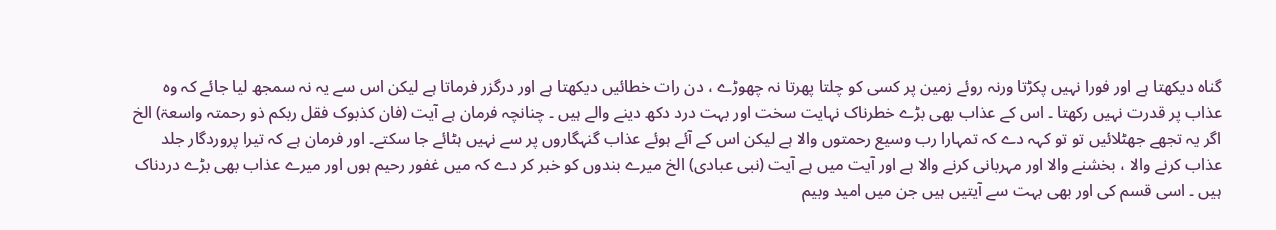گناہ دیکھتا ہے اور فورا نہیں پکڑتا ورنہ روئے زمین پر کسی کو چلتا پھرتا نہ چھوڑے ، دن رات خطائیں دیکھتا ہے اور درگزر فرماتا ہے لیکن اس سے یہ نہ سمجھ لیا جائے کہ وہ عذاب پر قدرت نہیں رکھتا ۔ اس کے عذاب بھی بڑے خطرناک نہایت سخت اور بہت درد دکھ دینے والے ہیں ۔ چنانچہ فرمان ہے آیت (فان کذبوک فقل ربکم ذو رحمتہ واسعۃ) الخ اگر یہ تجھے جھٹلائیں تو تو کہہ دے کہ تمہارا رب وسیع رحمتوں والا ہے لیکن اس کے آئے ہوئے عذاب گنہگاروں پر سے نہیں ہٹائے جا سکتے۔ اور فرمان ہے کہ تیرا پروردگار جلد عذاب کرنے والا ، بخشنے والا اور مہربانی کرنے والا ہے اور آیت میں ہے آیت (نبی عبادی) الخ میرے بندوں کو خبر کر دے کہ میں غفور رحیم ہوں اور میرے عذاب بھی بڑے دردناک ہیں ۔ اسی قسم کی اور بھی بہت سے آیتیں ہیں جن میں امید وبیم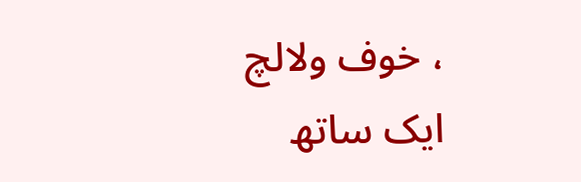، خوف ولالچ ایک ساتھ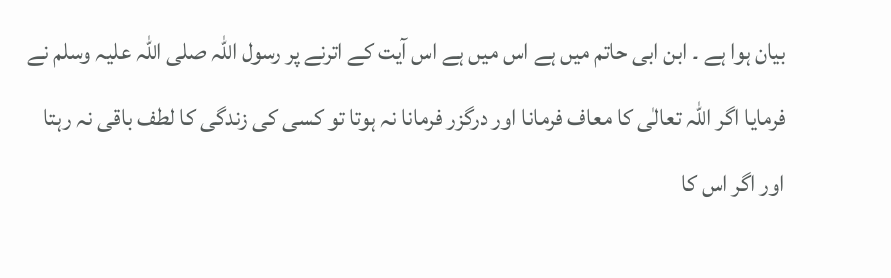بیان ہوا ہے ۔ ابن ابی حاتم میں ہے اس میں ہے اس آیت کے اترنے پر رسول اللہ صلی اللہ علیہ وسلم نے فرمایا اگر اللہ تعالٰی کا معاف فرمانا اور درگزر فرمانا نہ ہوتا تو کسی کی زندگی کا لطف باقی نہ رہتا اور اگر اس کا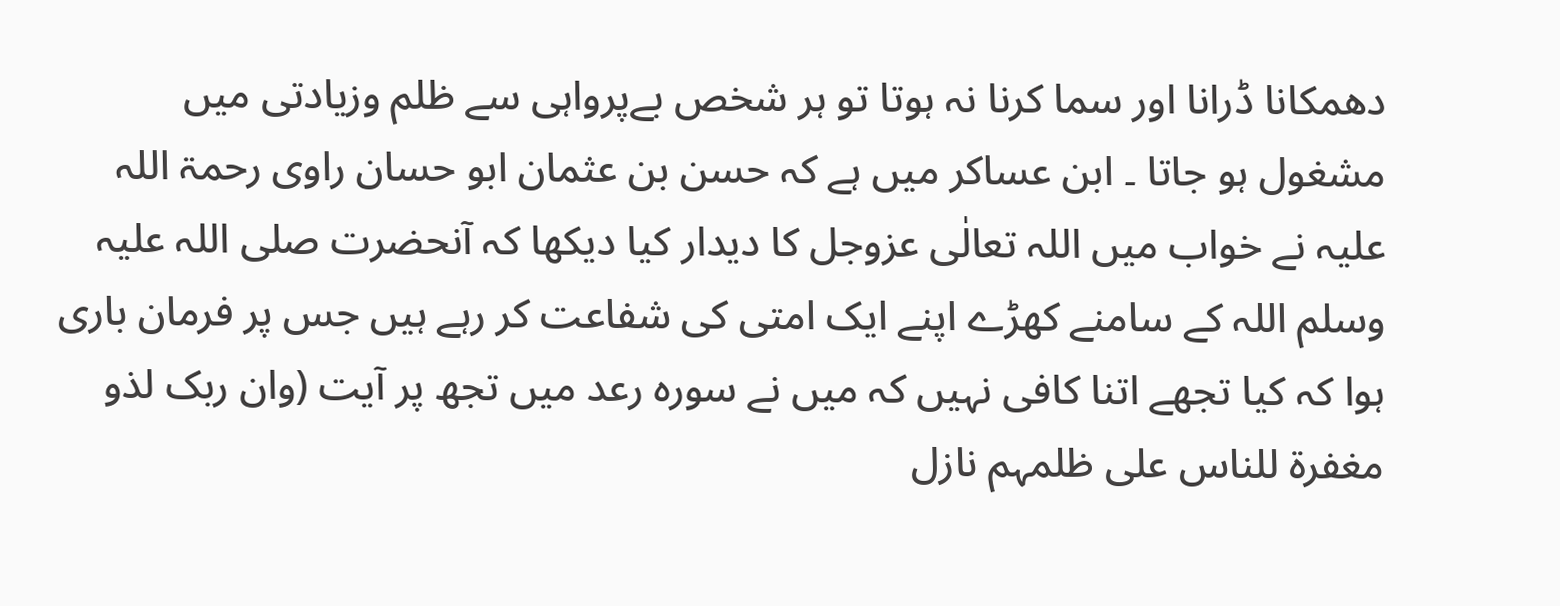دھمکانا ڈرانا اور سما کرنا نہ ہوتا تو ہر شخص بےپرواہی سے ظلم وزیادتی میں مشغول ہو جاتا ۔ ابن عساکر میں ہے کہ حسن بن عثمان ابو حسان راوی رحمۃ اللہ علیہ نے خواب میں اللہ تعالٰی عزوجل کا دیدار کیا دیکھا کہ آنحضرت صلی اللہ علیہ وسلم اللہ کے سامنے کھڑے اپنے ایک امتی کی شفاعت کر رہے ہیں جس پر فرمان باری ہوا کہ کیا تجھے اتنا کافی نہیں کہ میں نے سورہ رعد میں تجھ پر آیت (وان ربک لذو مغفرۃ للناس علی ظلمہم نازل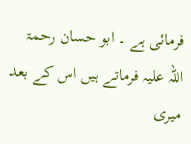فرمائی ہے ۔ ابو حسان رحمۃ اللہ علیہ فرماتے ہیں اس کے بعد میری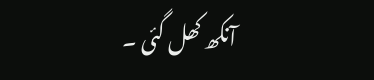آنکھ کھل گئی ۔